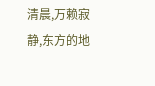清晨,万赖寂静,东方的地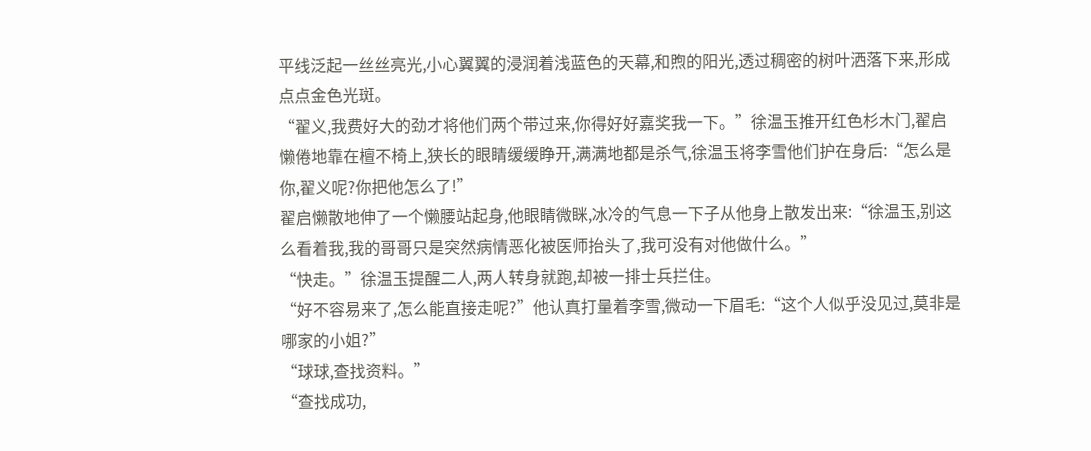平线泛起一丝丝亮光,小心翼翼的浸润着浅蓝色的天幕,和煦的阳光,透过稠密的树叶洒落下来,形成点点金色光斑。
“翟义,我费好大的劲才将他们两个带过来,你得好好嘉奖我一下。”徐温玉推开红色杉木门,翟启懒倦地靠在檀不椅上,狭长的眼睛缓缓睁开,满满地都是杀气,徐温玉将李雪他们护在身后:“怎么是你,翟义呢?你把他怎么了!”
翟启懒散地伸了一个懒腰站起身,他眼睛微眯,冰冷的气息一下子从他身上散发出来:“徐温玉,别这么看着我,我的哥哥只是突然病情恶化被医师抬头了,我可没有对他做什么。”
“快走。”徐温玉提醒二人,两人转身就跑,却被一排士兵拦住。
“好不容易来了,怎么能直接走呢?”他认真打量着李雪,微动一下眉毛:“这个人似乎没见过,莫非是哪家的小姐?”
“球球,查找资料。”
“查找成功,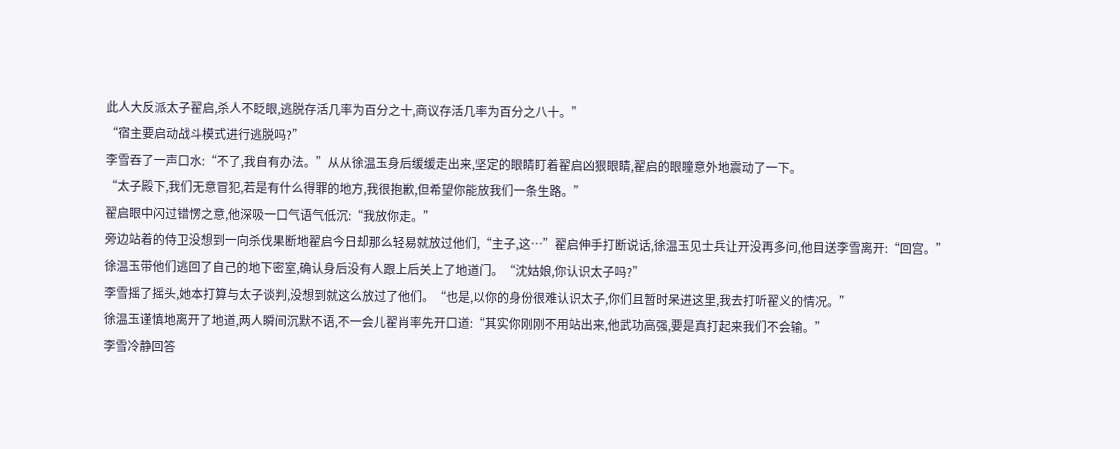此人大反派太子翟启,杀人不眨眼,逃脱存活几率为百分之十,商议存活几率为百分之八十。”
“宿主要启动战斗模式进行逃脱吗?”
李雪吞了一声口水:“不了,我自有办法。”从从徐温玉身后缓缓走出来,坚定的眼睛盯着翟启凶狠眼睛,翟启的眼瞳意外地震动了一下。
“太子殿下,我们无意冒犯,若是有什么得罪的地方,我很抱歉,但希望你能放我们一条生路。”
翟启眼中闪过错愣之意,他深吸一口气语气低沉:“我放你走。”
旁边站着的侍卫没想到一向杀伐果断地翟启今日却那么轻易就放过他们,“主子,这…”翟启伸手打断说话,徐温玉见士兵让开没再多问,他目送李雪离开:“回宫。”
徐温玉带他们逃回了自己的地下密室,确认身后没有人跟上后关上了地道门。“沈姑娘,你认识太子吗?”
李雪摇了摇头,她本打算与太子谈判,没想到就这么放过了他们。“也是,以你的身份很难认识太子,你们且暂时呆进这里,我去打听翟义的情况。”
徐温玉谨慎地离开了地道,两人瞬间沉默不语,不一会儿翟肖率先开口道:“其实你刚刚不用站出来,他武功高强,要是真打起来我们不会输。”
李雪冷静回答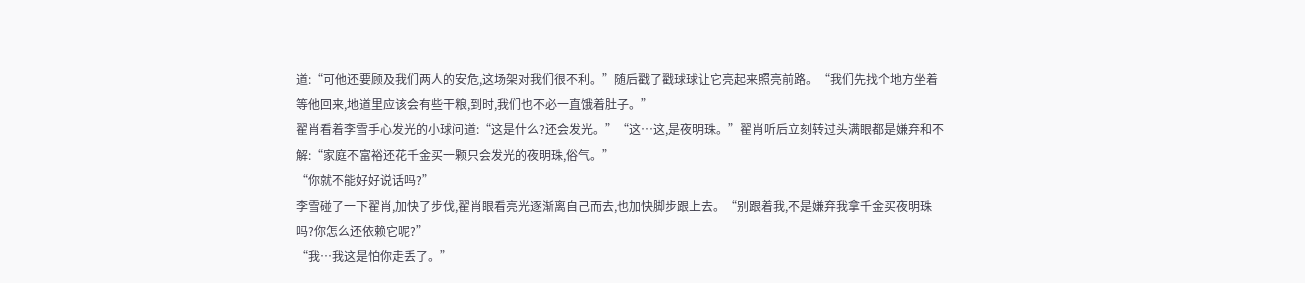道:“可他还要顾及我们两人的安危,这场架对我们很不利。”随后戳了戳球球让它亮起来照亮前路。“我们先找个地方坐着等他回来,地道里应该会有些干粮,到时,我们也不必一直饿着肚子。”
翟肖看着李雪手心发光的小球问道:“这是什么?还会发光。”“这…这,是夜明珠。”翟肖听后立刻转过头满眼都是嫌弃和不解:“家庭不富裕还花千金买一颗只会发光的夜明珠,俗气。”
“你就不能好好说话吗?”
李雪碰了一下翟肖,加快了步伐,翟肖眼看亮光逐渐离自己而去,也加快脚步跟上去。“别跟着我,不是嫌弃我拿千金买夜明珠吗?你怎么还依赖它呢?”
“我…我这是怕你走丢了。”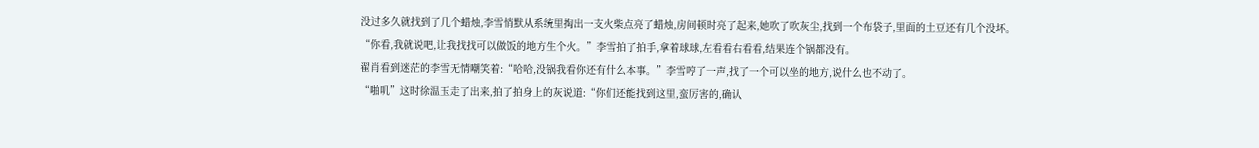没过多久就找到了几个蜡烛,李雪悄默从系统里掏出一支火柴点亮了蜡烛,房间顿时亮了起来,她吹了吹灰尘,找到一个布袋子,里面的土豆还有几个没坏。
“你看,我就说吧,让我找找可以做饭的地方生个火。”李雪拍了拍手,拿着球球,左看看右看看,结果连个锅都没有。
翟肖看到迷茫的李雪无情嘲笑着:“哈哈,没锅我看你还有什么本事。”李雪哼了一声,找了一个可以坐的地方,说什么也不动了。
“啪叽”这时徐温玉走了出来,拍了拍身上的灰说道:“你们还能找到这里,蛮厉害的,确认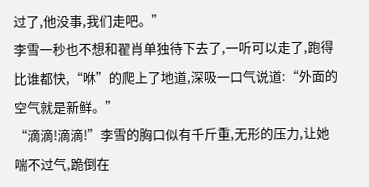过了,他没事,我们走吧。”
李雪一秒也不想和翟肖单独待下去了,一听可以走了,跑得比谁都快,“咻”的爬上了地道,深吸一口气说道:“外面的空气就是新鲜。”
“滴滴!滴滴!”李雪的胸口似有千斤重,无形的压力,让她喘不过气,跪倒在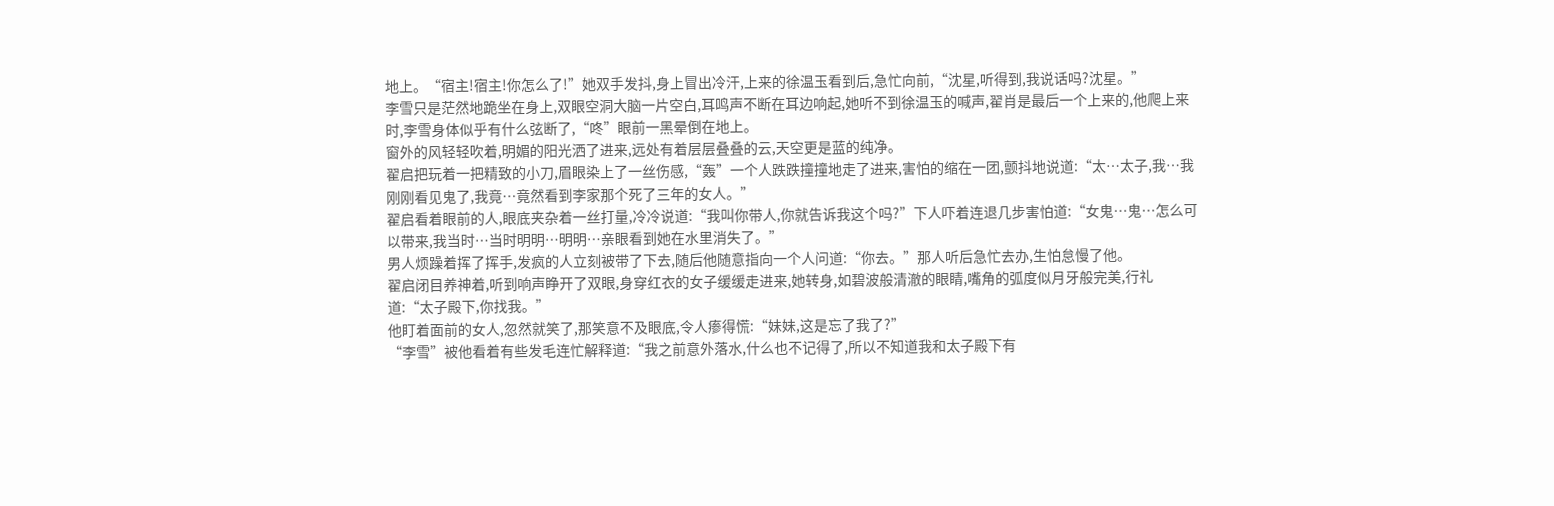地上。“宿主!宿主!你怎么了!”她双手发抖,身上冒出冷汗,上来的徐温玉看到后,急忙向前,“沈星,听得到,我说话吗?沈星。”
李雪只是茫然地跪坐在身上,双眼空洞大脑一片空白,耳鸣声不断在耳边响起,她听不到徐温玉的喊声,翟肖是最后一个上来的,他爬上来时,李雪身体似乎有什么弦断了,“咚”眼前一黑晕倒在地上。
窗外的风轻轻吹着,明媚的阳光洒了进来,远处有着层层叠叠的云,天空更是蓝的纯净。
翟启把玩着一把精致的小刀,眉眼染上了一丝伤感,“轰”一个人跌跌撞撞地走了进来,害怕的缩在一团,颤抖地说道:“太…太子,我…我刚刚看见鬼了,我竟…竟然看到李家那个死了三年的女人。”
翟启看着眼前的人,眼底夹杂着一丝打量,冷冷说道:“我叫你带人,你就告诉我这个吗?”下人吓着连退几步害怕道:“女鬼…鬼…怎么可以带来,我当时…当时明明…明明…亲眼看到她在水里消失了。”
男人烦躁着挥了挥手,发疯的人立刻被带了下去,随后他随意指向一个人问道:“你去。”那人听后急忙去办,生怕怠慢了他。
翟启闭目养神着,听到响声睁开了双眼,身穿红衣的女子缓缓走进来,她转身,如碧波般清澈的眼睛,嘴角的弧度似月牙般完美,行礼道:“太子殿下,你找我。”
他盯着面前的女人,忽然就笑了,那笑意不及眼底,令人瘆得慌:“妹妹,这是忘了我了?”
“李雪”被他看着有些发毛连忙解释道:“我之前意外落水,什么也不记得了,所以不知道我和太子殿下有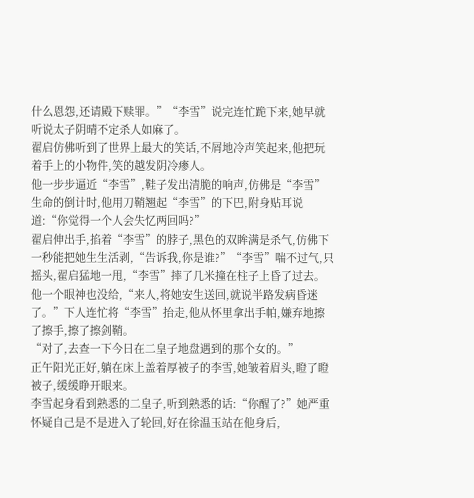什么恩怨,还请殿下赎罪。”“李雪”说完连忙跪下来,她早就听说太子阴晴不定杀人如麻了。
翟启仿佛听到了世界上最大的笑话,不屑地冷声笑起来,他把玩着手上的小物件,笑的越发阴冷瘆人。
他一步步逼近“李雪”,鞋子发出清脆的响声,仿佛是“李雪”生命的倒计时,他用刀鞘翘起“李雪”的下巴,附身贴耳说道:“你觉得一个人会失忆两回吗?”
翟启伸出手,掐着“李雪”的脖子,黑色的双眸满是杀气,仿佛下一秒能把她生生活剥,“告诉我,你是谁?”“李雪”喘不过气,只摇头,翟启猛地一甩,“李雪”摔了几米撞在柱子上昏了过去。
他一个眼神也没给,“来人,将她安生送回,就说半路发病昏迷了。”下人连忙将“李雪”抬走,他从怀里拿出手帕,嫌弃地擦了擦手,擦了擦剑鞘。
“对了,去查一下今日在二皇子地盘遇到的那个女的。”
正午阳光正好,躺在床上盖着厚被子的李雪,她皱着眉头,瞪了瞪被子,缓缓睁开眼来。
李雪起身看到熟悉的二皇子,听到熟悉的话:“你醒了?”她严重怀疑自己是不是进入了轮回,好在徐温玉站在他身后,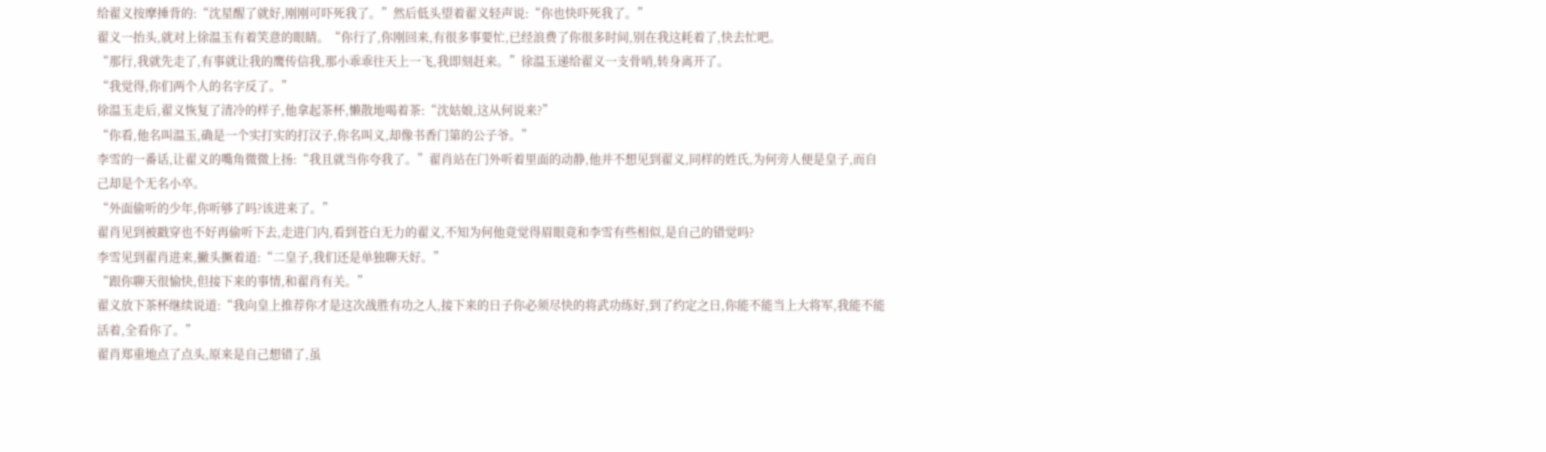给翟义按摩捶背的:“沈星醒了就好,刚刚可吓死我了。”然后低头望着翟义轻声说:“你也快吓死我了。”
翟义一抬头,就对上徐温玉有着笑意的眼睛。“你行了,你刚回来,有很多事要忙,已经浪费了你很多时间,别在我这耗着了,快去忙吧。
“那行,我就先走了,有事就让我的鹰传信我,那小乖乖往天上一飞,我即刻赶来。”徐温玉递给翟义一支骨哨,转身离开了。
“我觉得,你们两个人的名字反了。”
徐温玉走后,翟义恢复了清冷的样子,他拿起茶杯,懒散地喝着茶:“沈姑娘,这从何说来?”
“你看,他名叫温玉,确是一个实打实的打汉子,你名叫义,却像书香门第的公子爷。”
李雪的一番话,让翟义的嘴角微微上扬:“我且就当你夸我了。”翟肖站在门外听着里面的动静,他并不想见到翟义,同样的姓氏,为何旁人便是皇子,而自己却是个无名小卒。
“外面偷听的少年,你听够了吗?该进来了。”
翟肖见到被戳穿也不好再偷听下去,走进门内,看到苍白无力的翟义,不知为何他竟觉得眉眼竟和李雪有些相似,是自己的错觉吗?
李雪见到翟肖进来,撇头撅着道:“二皇子,我们还是单独聊天好。”
“跟你聊天很愉快,但接下来的事情,和翟肖有关。”
翟义放下茶杯继续说道:“我向皇上推荐你才是这次战胜有功之人,接下来的日子你必须尽快的将武功练好,到了约定之日,你能不能当上大将军,我能不能活着,全看你了。”
翟肖郑重地点了点头,原来是自己想错了,虽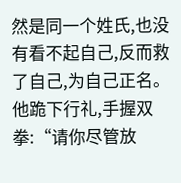然是同一个姓氏,也没有看不起自己,反而救了自己,为自己正名。
他跪下行礼,手握双拳:“请你尽管放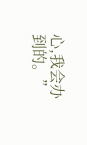心,我会办到的。”